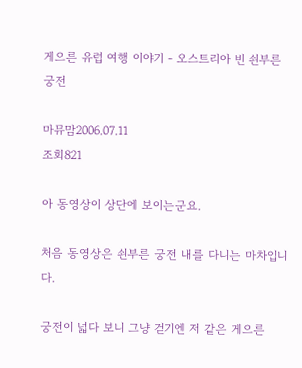게으른 유럽 여행 이야기 - 오스트리아 빈 쇤부른 궁전

마뮤맘2006.07.11
조회821

아 동영상이 상단에 보이는군요.

처음 동영상은 쇤부른 궁전 내를 다니는 마차입니다.

궁전이 넓다 보니 그냥 걷기엔 저 같은 게으른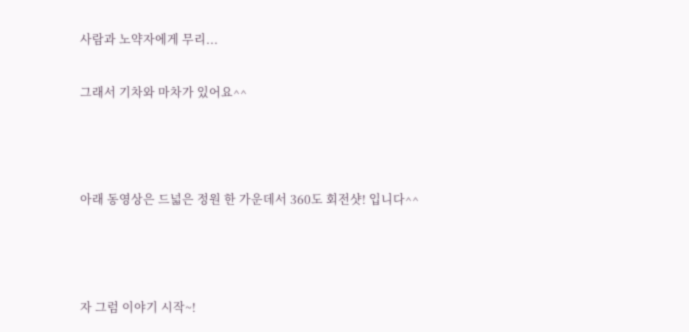사람과 노약자에게 무리...

그래서 기차와 마차가 있어요^^



아래 동영상은 드넓은 정원 한 가운데서 360도 회전샷! 입니다^^



자 그럼 이야기 시작~!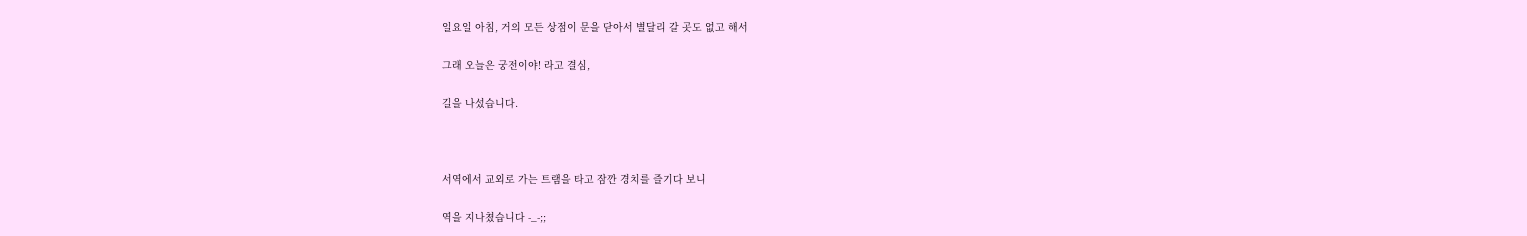일요일 아침, 거의 모든 상점이 문을 닫아서 별달리 갈 곳도 없고 해서

그래 오늘은 궁전이야! 라고 결심,

길을 나섰습니다.



서역에서 교외로 가는 트램을 타고 잠깐 경치를 즐기다 보니

역을 지나쳤습니다 -_-;;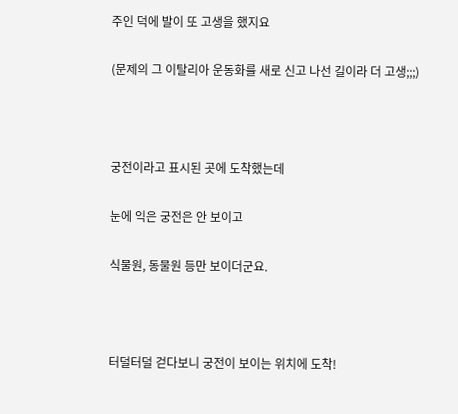주인 덕에 발이 또 고생을 했지요

(문제의 그 이탈리아 운동화를 새로 신고 나선 길이라 더 고생;;;)



궁전이라고 표시된 곳에 도착했는데

눈에 익은 궁전은 안 보이고

식물원, 동물원 등만 보이더군요.



터덜터덜 걷다보니 궁전이 보이는 위치에 도착!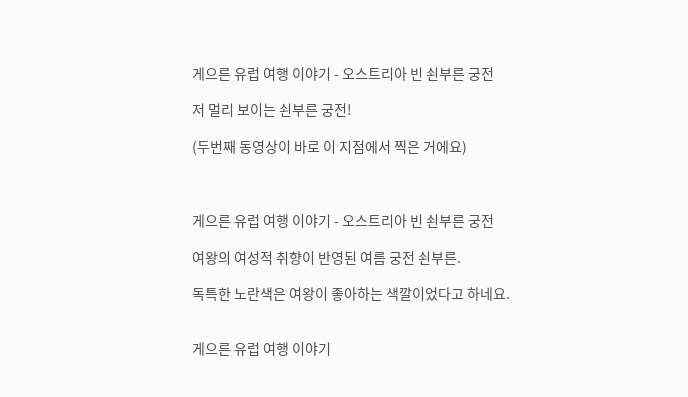게으른 유럽 여행 이야기 - 오스트리아 빈 쇤부른 궁전

저 멀리 보이는 쇤부른 궁전!

(두번째 동영상이 바로 이 지점에서 찍은 거에요)



게으른 유럽 여행 이야기 - 오스트리아 빈 쇤부른 궁전

여왕의 여성적 취향이 반영된 여름 궁전 쇤부른.

독특한 노란색은 여왕이 좋아하는 색깔이었다고 하네요.


게으른 유럽 여행 이야기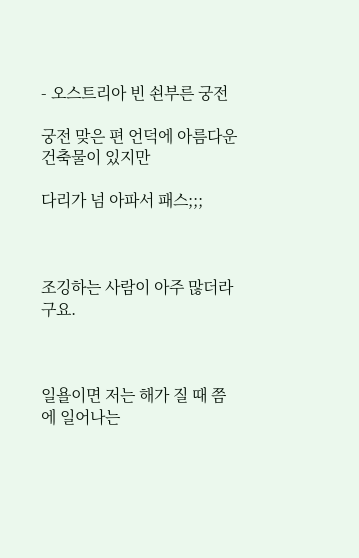- 오스트리아 빈 쇤부른 궁전

궁전 맞은 편 언덕에 아름다운 건축물이 있지만

다리가 넘 아파서 패스;;;



조깅하는 사람이 아주 많더라구요.



일욜이면 저는 해가 질 때 쯤에 일어나는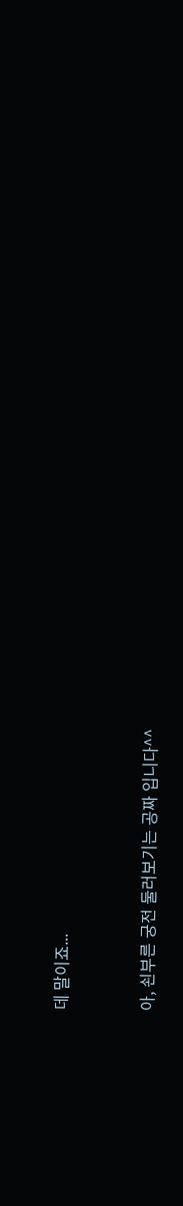데 말이죠...



아, 쇤부른 궁전 둘러보기는 공짜 입니다^^